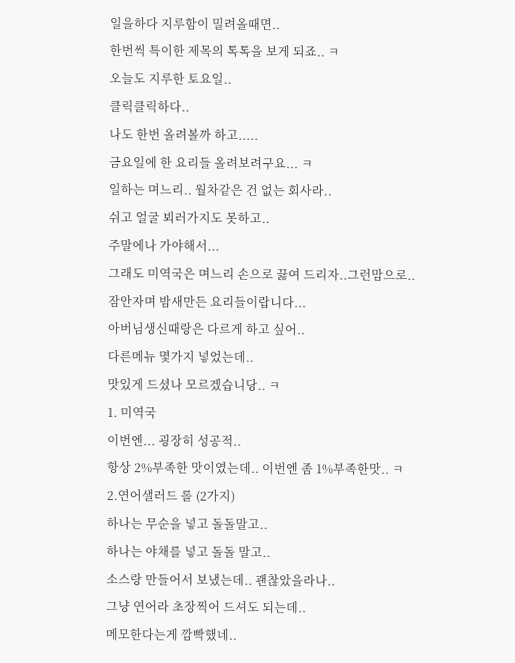일을하다 지루함이 밀려올때면..
한번씩 특이한 제목의 톡톡을 보게 되죠.. ㅋ
오늘도 지루한 토요일..
클릭클릭하다..
나도 한번 올려볼까 하고.....
금요일에 한 요리들 올려보려구요... ㅋ
일하는 며느리.. 월차같은 건 없는 회사라..
쉬고 얼굴 뵈러가지도 못하고..
주말에나 가야해서...
그래도 미역국은 며느리 손으로 끓여 드리자..그런맘으로..
잠안자며 밤새만든 요리들이랍니다...
아버님생신때랑은 다르게 하고 싶어..
다른메뉴 몇가지 넣었는데..
맛있게 드셨나 모르겠습니당.. ㅋ
1. 미역국
이번엔... 굉장히 성공적..
항상 2%부족한 맛이였는데.. 이번엔 좀 1%부족한맛.. ㅋ
2.연어샐러드 롤 (2가지)
하나는 무순을 넣고 돌돌말고..
하나는 야채를 넣고 돌돌 말고..
소스랑 만들어서 보냈는데.. 괜찮았을라나..
그냥 연어라 초장찍어 드셔도 되는데..
메모한다는게 깜빡했네..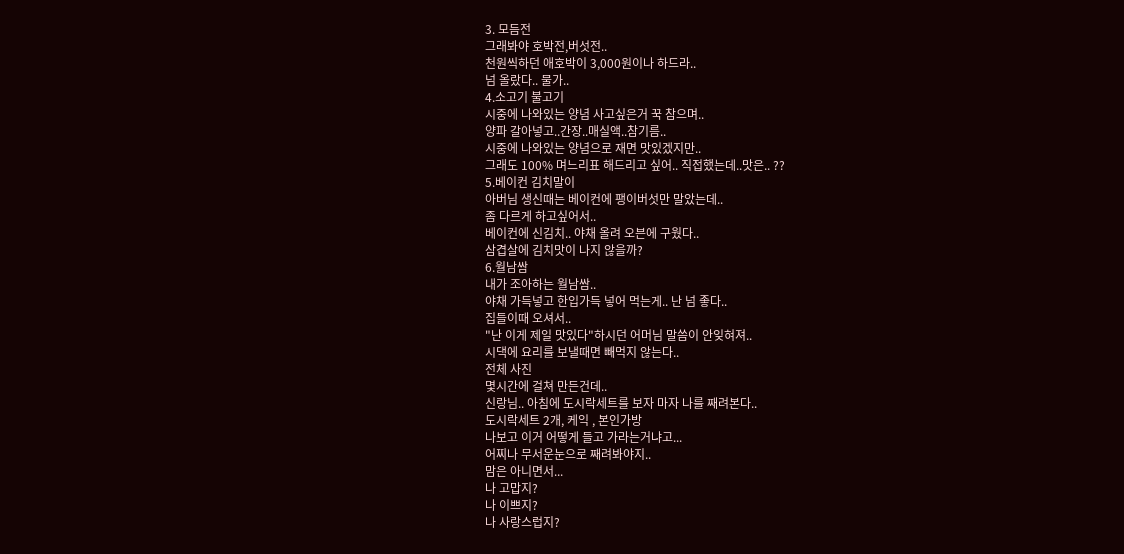3. 모듬전
그래봐야 호박전,버섯전..
천원씩하던 애호박이 3,000원이나 하드라..
넘 올랐다.. 물가..
4.소고기 불고기
시중에 나와있는 양념 사고싶은거 꾹 참으며..
양파 갈아넣고..간장..매실액..참기름..
시중에 나와있는 양념으로 재면 맛있겠지만..
그래도 100% 며느리표 해드리고 싶어.. 직접했는데..맛은.. ??
5.베이컨 김치말이
아버님 생신때는 베이컨에 팽이버섯만 말았는데..
좀 다르게 하고싶어서..
베이컨에 신김치.. 야채 올려 오븐에 구웠다..
삼겹살에 김치맛이 나지 않을까?
6.월남쌈
내가 조아하는 월남쌈..
야채 가득넣고 한입가득 넣어 먹는게.. 난 넘 좋다..
집들이때 오셔서..
"난 이게 제일 맛있다"하시던 어머님 말씀이 안잊혀져..
시댁에 요리를 보낼때면 빼먹지 않는다..
전체 사진
몇시간에 걸쳐 만든건데..
신랑님.. 아침에 도시락세트를 보자 마자 나를 째려본다..
도시락세트 2개, 케익 , 본인가방
나보고 이거 어떻게 들고 가라는거냐고...
어찌나 무서운눈으로 째려봐야지..
맘은 아니면서...
나 고맙지?
나 이쁘지?
나 사랑스럽지?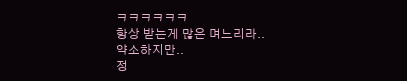ㅋㅋㅋㅋㅋㅋ
항상 받는게 많은 며느리라..
약소하지만..
정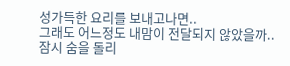성가득한 요리를 보내고나면..
그래도 어느정도 내맘이 전달되지 않았을까..
잠시 숨을 돌리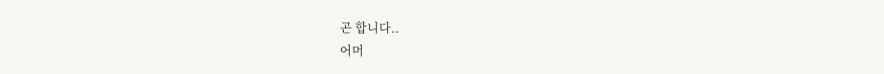곤 합니다..
어머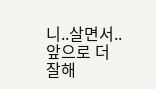니..살면서.. 앞으로 더 잘해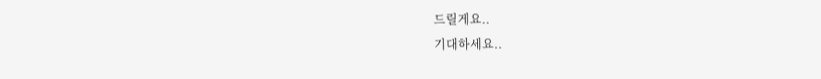드릴게요..
기대하세요..